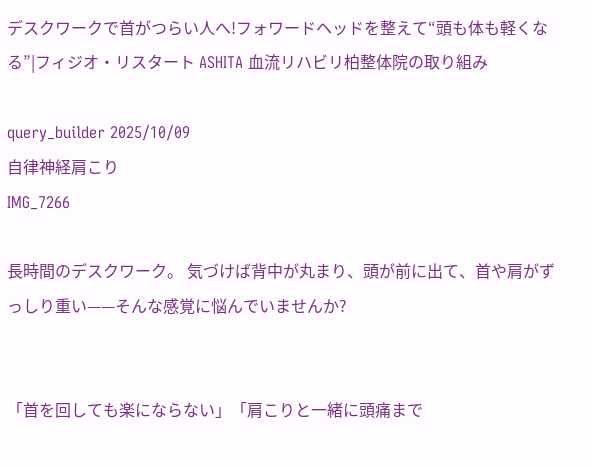デスクワークで首がつらい人へ!フォワードヘッドを整えて“頭も体も軽くなる”|フィジオ・リスタート ASHITA 血流リハビリ柏整体院の取り組み

query_builder 2025/10/09
自律神経肩こり
IMG_7266

長時間のデスクワーク。 気づけば背中が丸まり、頭が前に出て、首や肩がずっしり重い——そんな感覚に悩んでいませんか?


「首を回しても楽にならない」「肩こりと一緒に頭痛まで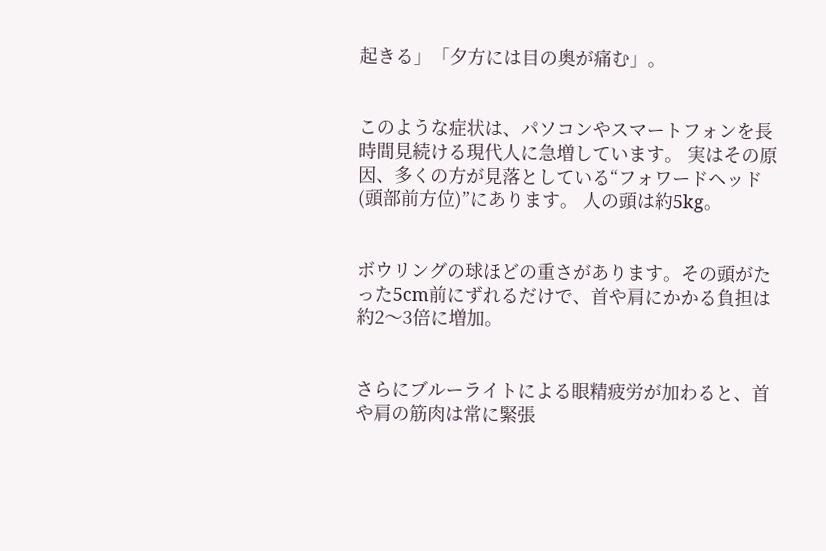起きる」「夕方には目の奥が痛む」。


このような症状は、パソコンやスマートフォンを長時間見続ける現代人に急増しています。 実はその原因、多くの方が見落としている“フォワードヘッド(頭部前方位)”にあります。 人の頭は約5kg。


ボウリングの球ほどの重さがあります。その頭がたった5cm前にずれるだけで、首や肩にかかる負担は約2〜3倍に増加。


さらにブルーライトによる眼精疲労が加わると、首や肩の筋肉は常に緊張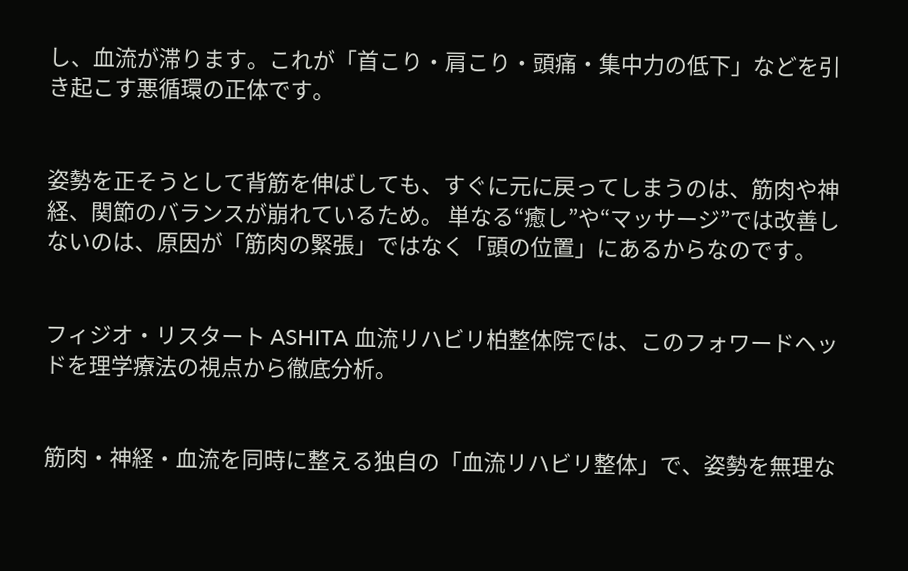し、血流が滞ります。これが「首こり・肩こり・頭痛・集中力の低下」などを引き起こす悪循環の正体です。


姿勢を正そうとして背筋を伸ばしても、すぐに元に戻ってしまうのは、筋肉や神経、関節のバランスが崩れているため。 単なる“癒し”や“マッサージ”では改善しないのは、原因が「筋肉の緊張」ではなく「頭の位置」にあるからなのです。


フィジオ・リスタート ASHITA 血流リハビリ柏整体院では、このフォワードヘッドを理学療法の視点から徹底分析。


筋肉・神経・血流を同時に整える独自の「血流リハビリ整体」で、姿勢を無理な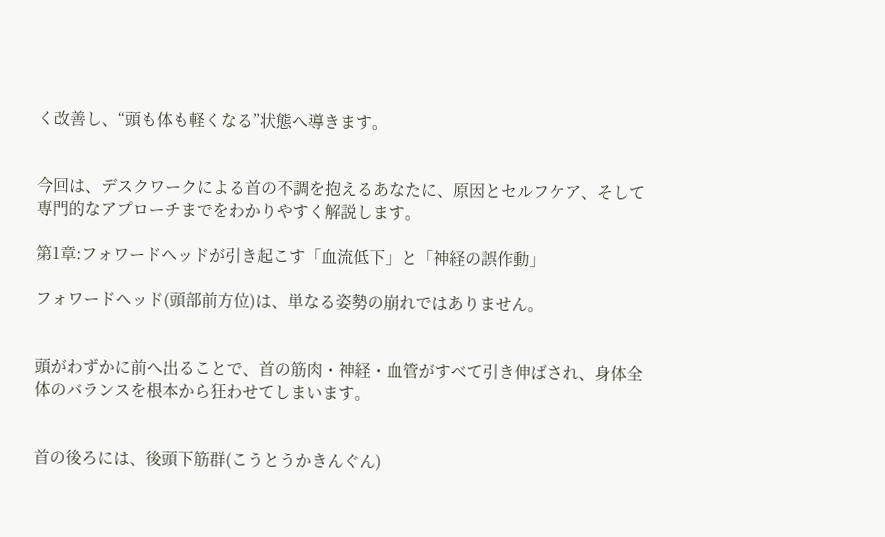く改善し、“頭も体も軽くなる”状態へ導きます。


今回は、デスクワークによる首の不調を抱えるあなたに、原因とセルフケア、そして専門的なアプローチまでをわかりやすく解説します。

第1章:フォワードヘッドが引き起こす「血流低下」と「神経の誤作動」

フォワードヘッド(頭部前方位)は、単なる姿勢の崩れではありません。


頭がわずかに前へ出ることで、首の筋肉・神経・血管がすべて引き伸ばされ、身体全体のバランスを根本から狂わせてしまいます。


首の後ろには、後頭下筋群(こうとうかきんぐん)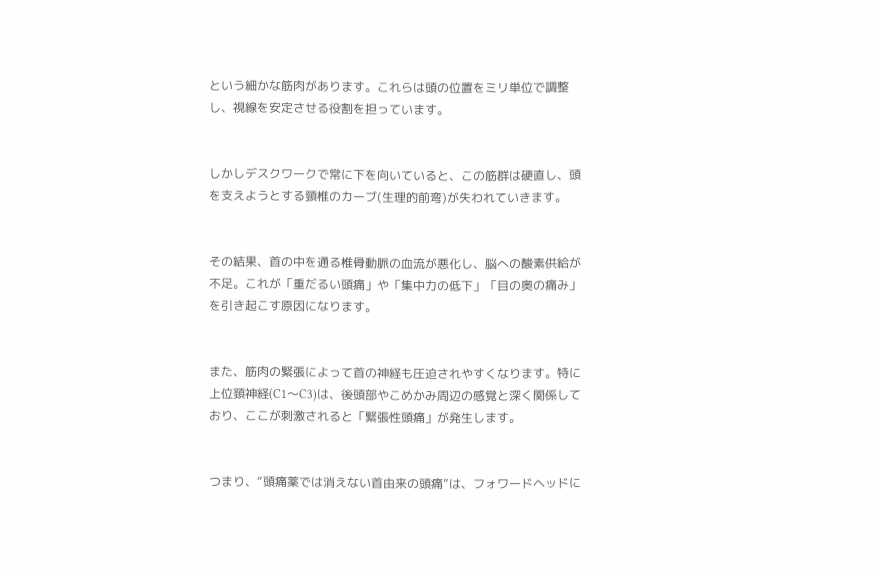という細かな筋肉があります。これらは頭の位置をミリ単位で調整し、視線を安定させる役割を担っています。


しかしデスクワークで常に下を向いていると、この筋群は硬直し、頭を支えようとする頸椎のカーブ(生理的前弯)が失われていきます。


その結果、首の中を通る椎骨動脈の血流が悪化し、脳への酸素供給が不足。これが「重だるい頭痛」や「集中力の低下」「目の奥の痛み」を引き起こす原因になります。


また、筋肉の緊張によって首の神経も圧迫されやすくなります。特に上位頚神経(C1〜C3)は、後頭部やこめかみ周辺の感覚と深く関係しており、ここが刺激されると「緊張性頭痛」が発生します。


つまり、“頭痛薬では消えない首由来の頭痛”は、フォワードヘッドに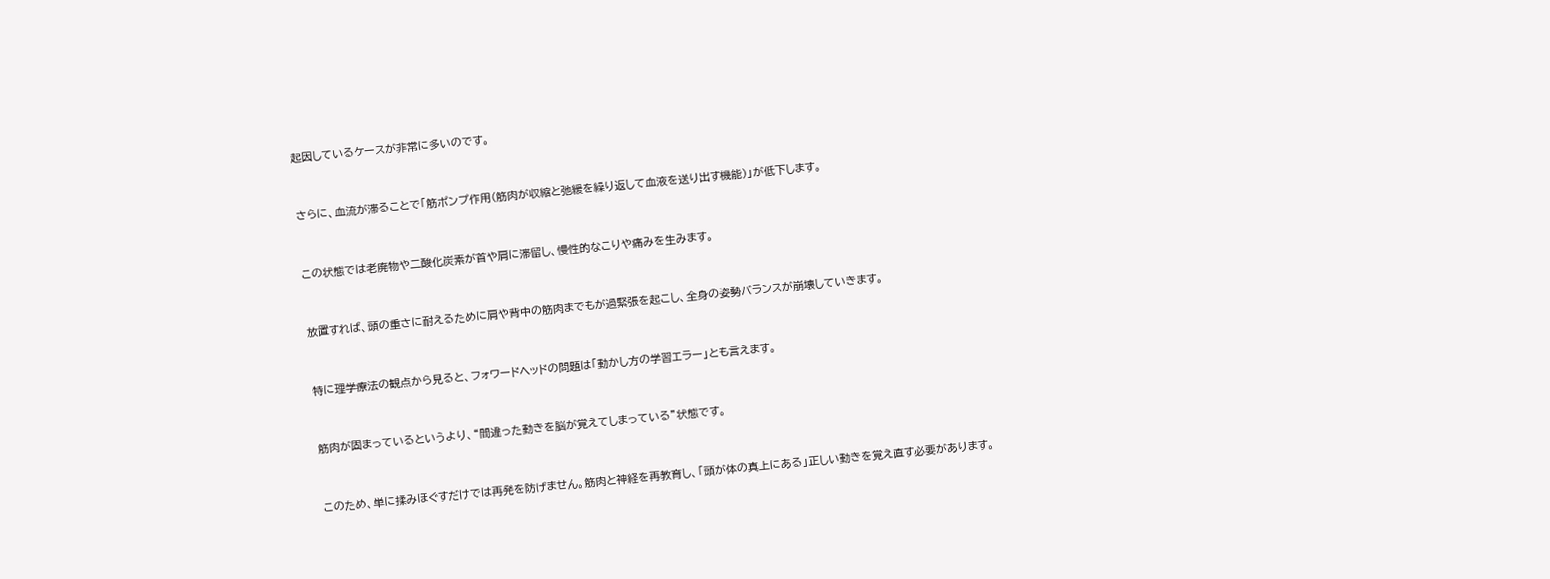起因しているケースが非常に多いのです。


さらに、血流が滞ることで「筋ポンプ作用(筋肉が収縮と弛緩を繰り返して血液を送り出す機能)」が低下します。


この状態では老廃物や二酸化炭素が首や肩に滞留し、慢性的なこりや痛みを生みます。


放置すれば、頭の重さに耐えるために肩や背中の筋肉までもが過緊張を起こし、全身の姿勢バランスが崩壊していきます。


特に理学療法の観点から見ると、フォワードヘッドの問題は「動かし方の学習エラー」とも言えます。


筋肉が固まっているというより、“間違った動きを脳が覚えてしまっている”状態です。


このため、単に揉みほぐすだけでは再発を防げません。筋肉と神経を再教育し、「頭が体の真上にある」正しい動きを覚え直す必要があります。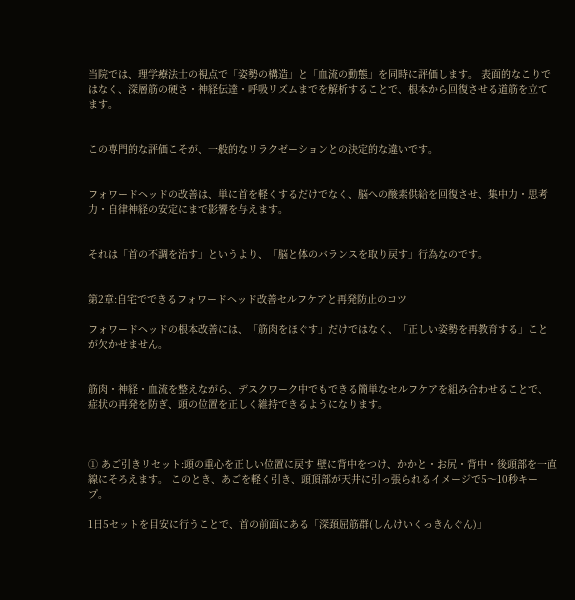当院では、理学療法士の視点で「姿勢の構造」と「血流の動態」を同時に評価します。 表面的なこりではなく、深層筋の硬さ・神経伝達・呼吸リズムまでを解析することで、根本から回復させる道筋を立てます。


この専門的な評価こそが、一般的なリラクゼーションとの決定的な違いです。


フォワードヘッドの改善は、単に首を軽くするだけでなく、脳への酸素供給を回復させ、集中力・思考力・自律神経の安定にまで影響を与えます。


それは「首の不調を治す」というより、「脳と体のバランスを取り戻す」行為なのです。


第2章:自宅でできるフォワードヘッド改善セルフケアと再発防止のコツ

フォワードヘッドの根本改善には、「筋肉をほぐす」だけではなく、「正しい姿勢を再教育する」ことが欠かせません。


筋肉・神経・血流を整えながら、デスクワーク中でもできる簡単なセルフケアを組み合わせることで、症状の再発を防ぎ、頭の位置を正しく維持できるようになります。



① あご引きリセット:頭の重心を正しい位置に戻す 壁に背中をつけ、かかと・お尻・背中・後頭部を一直線にそろえます。 このとき、あごを軽く引き、頭頂部が天井に引っ張られるイメージで5〜10秒キープ。

1日5セットを目安に行うことで、首の前面にある「深頚屈筋群(しんけいくっきんぐん)」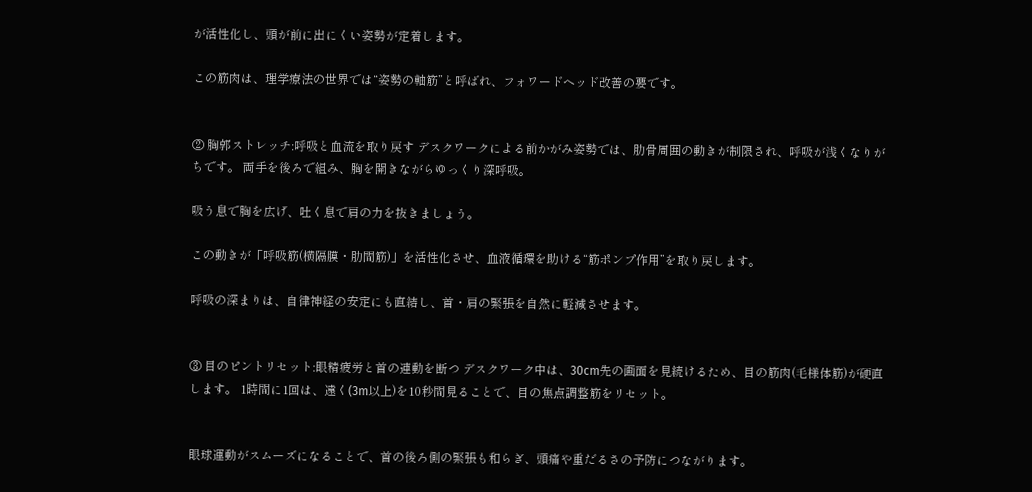が活性化し、頭が前に出にくい姿勢が定着します。

この筋肉は、理学療法の世界では“姿勢の軸筋”と呼ばれ、フォワードヘッド改善の要です。


② 胸郭ストレッチ:呼吸と血流を取り戻す デスクワークによる前かがみ姿勢では、肋骨周囲の動きが制限され、呼吸が浅くなりがちです。 両手を後ろで組み、胸を開きながらゆっくり深呼吸。

吸う息で胸を広げ、吐く息で肩の力を抜きましょう。

この動きが「呼吸筋(横隔膜・肋間筋)」を活性化させ、血液循環を助ける“筋ポンプ作用”を取り戻します。

呼吸の深まりは、自律神経の安定にも直結し、首・肩の緊張を自然に軽減させます。


③ 目のピントリセット:眼精疲労と首の連動を断つ デスクワーク中は、30cm先の画面を見続けるため、目の筋肉(毛様体筋)が硬直します。 1時間に1回は、遠く(3m以上)を10秒間見ることで、目の焦点調整筋をリセット。


眼球運動がスムーズになることで、首の後ろ側の緊張も和らぎ、頭痛や重だるさの予防につながります。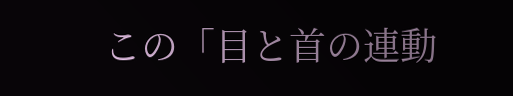この「目と首の連動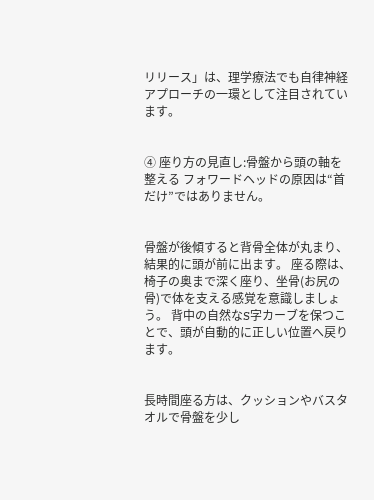リリース」は、理学療法でも自律神経アプローチの一環として注目されています。


④ 座り方の見直し:骨盤から頭の軸を整える フォワードヘッドの原因は“首だけ”ではありません。


骨盤が後傾すると背骨全体が丸まり、結果的に頭が前に出ます。 座る際は、椅子の奥まで深く座り、坐骨(お尻の骨)で体を支える感覚を意識しましょう。 背中の自然なS字カーブを保つことで、頭が自動的に正しい位置へ戻ります。


長時間座る方は、クッションやバスタオルで骨盤を少し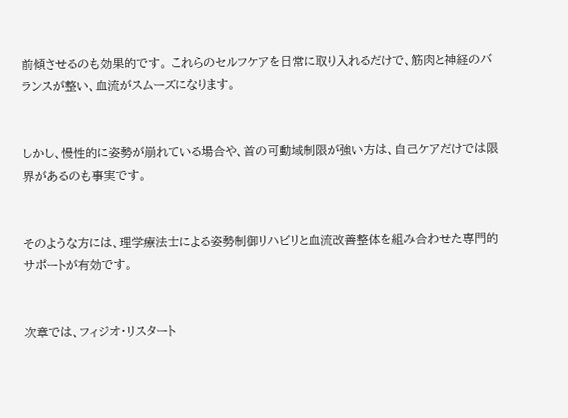前傾させるのも効果的です。 これらのセルフケアを日常に取り入れるだけで、筋肉と神経のバランスが整い、血流がスムーズになります。


しかし、慢性的に姿勢が崩れている場合や、首の可動域制限が強い方は、自己ケアだけでは限界があるのも事実です。


そのような方には、理学療法士による姿勢制御リハビリと血流改善整体を組み合わせた専門的サポートが有効です。


次章では、フィジオ・リスタート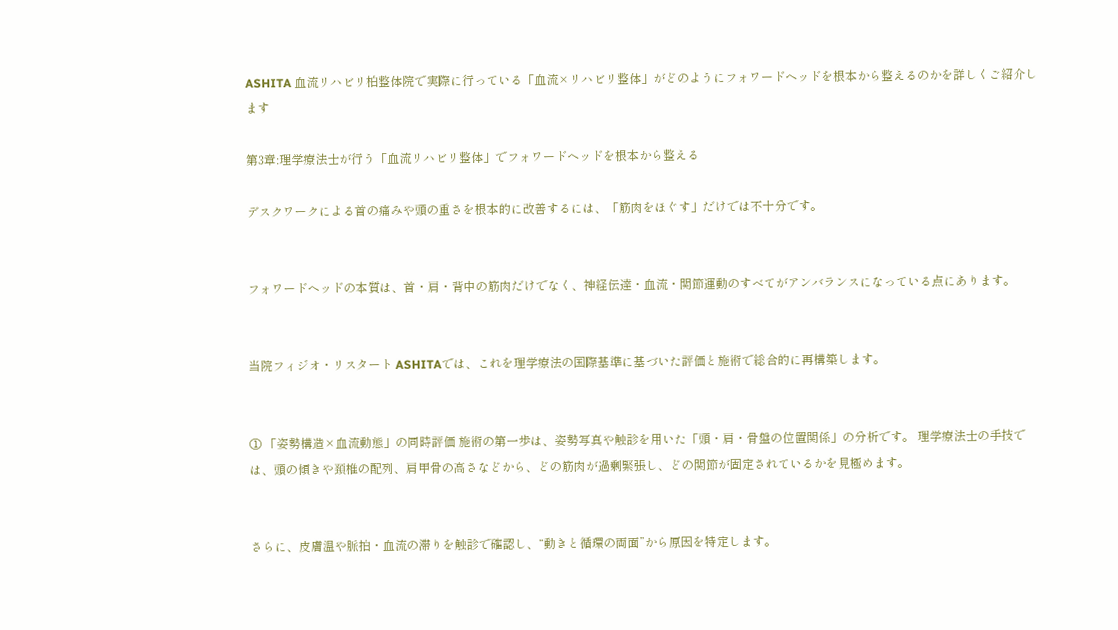ASHITA 血流リハビリ柏整体院で実際に行っている「血流×リハビリ整体」がどのようにフォワードヘッドを根本から整えるのかを詳しくご紹介します

第3章:理学療法士が行う「血流リハビリ整体」でフォワードヘッドを根本から整える

デスクワークによる首の痛みや頭の重さを根本的に改善するには、「筋肉をほぐす」だけでは不十分です。


フォワードヘッドの本質は、首・肩・背中の筋肉だけでなく、神経伝達・血流・関節運動のすべてがアンバランスになっている点にあります。


当院フィジオ・リスタート ASHITAでは、これを理学療法の国際基準に基づいた評価と施術で総合的に再構築します。


① 「姿勢構造×血流動態」の同時評価 施術の第一歩は、姿勢写真や触診を用いた「頭・肩・骨盤の位置関係」の分析です。 理学療法士の手技では、頭の傾きや頚椎の配列、肩甲骨の高さなどから、どの筋肉が過剰緊張し、どの関節が固定されているかを見極めます。


さらに、皮膚温や脈拍・血流の滞りを触診で確認し、“動きと循環の両面”から原因を特定します。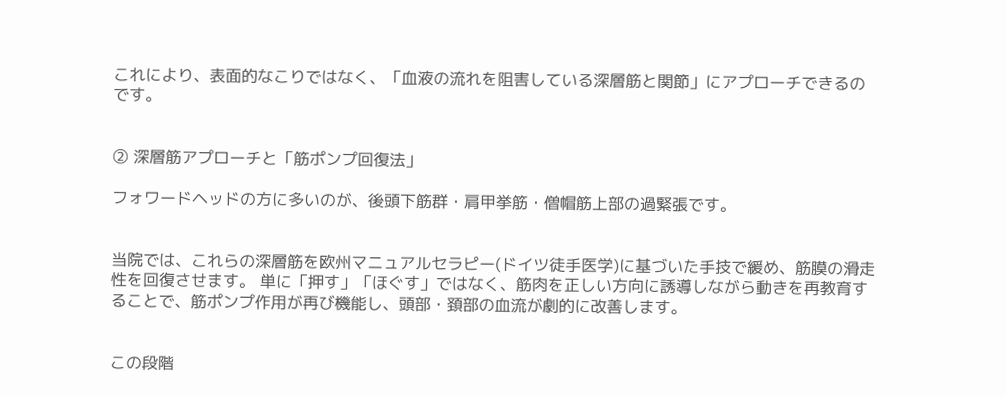これにより、表面的なこりではなく、「血液の流れを阻害している深層筋と関節」にアプローチできるのです。


② 深層筋アプローチと「筋ポンプ回復法」

フォワードヘッドの方に多いのが、後頭下筋群・肩甲挙筋・僧帽筋上部の過緊張です。


当院では、これらの深層筋を欧州マニュアルセラピー(ドイツ徒手医学)に基づいた手技で緩め、筋膜の滑走性を回復させます。 単に「押す」「ほぐす」ではなく、筋肉を正しい方向に誘導しながら動きを再教育することで、筋ポンプ作用が再び機能し、頭部・頚部の血流が劇的に改善します。


この段階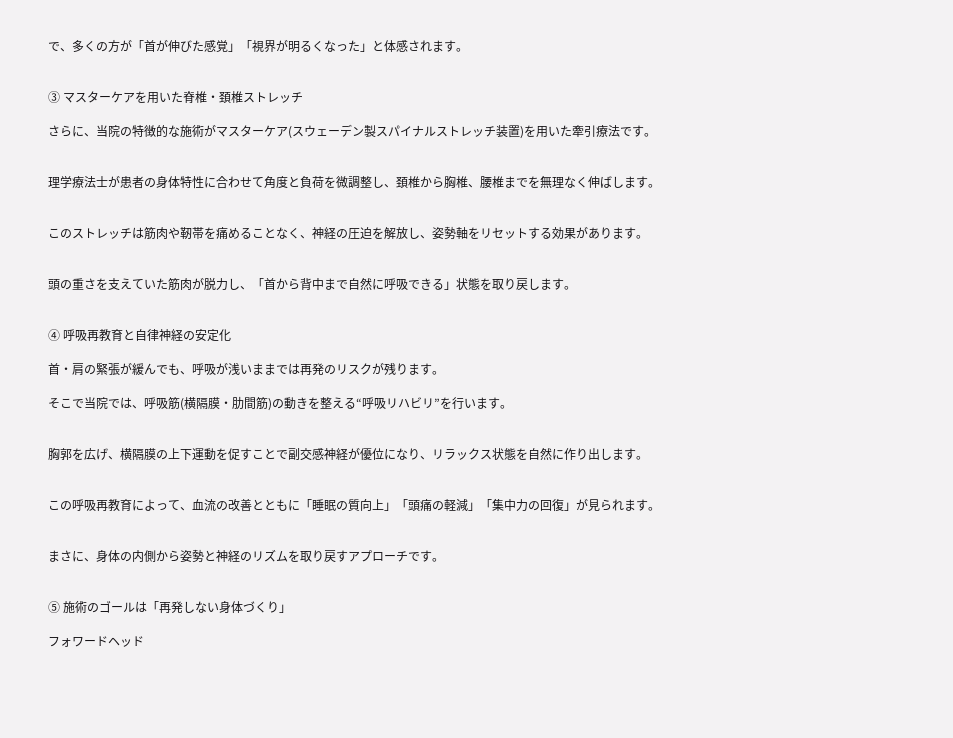で、多くの方が「首が伸びた感覚」「視界が明るくなった」と体感されます。


③ マスターケアを用いた脊椎・頚椎ストレッチ

さらに、当院の特徴的な施術がマスターケア(スウェーデン製スパイナルストレッチ装置)を用いた牽引療法です。


理学療法士が患者の身体特性に合わせて角度と負荷を微調整し、頚椎から胸椎、腰椎までを無理なく伸ばします。


このストレッチは筋肉や靭帯を痛めることなく、神経の圧迫を解放し、姿勢軸をリセットする効果があります。


頭の重さを支えていた筋肉が脱力し、「首から背中まで自然に呼吸できる」状態を取り戻します。


④ 呼吸再教育と自律神経の安定化

首・肩の緊張が緩んでも、呼吸が浅いままでは再発のリスクが残ります。

そこで当院では、呼吸筋(横隔膜・肋間筋)の動きを整える“呼吸リハビリ”を行います。


胸郭を広げ、横隔膜の上下運動を促すことで副交感神経が優位になり、リラックス状態を自然に作り出します。


この呼吸再教育によって、血流の改善とともに「睡眠の質向上」「頭痛の軽減」「集中力の回復」が見られます。


まさに、身体の内側から姿勢と神経のリズムを取り戻すアプローチです。


⑤ 施術のゴールは「再発しない身体づくり」

フォワードヘッド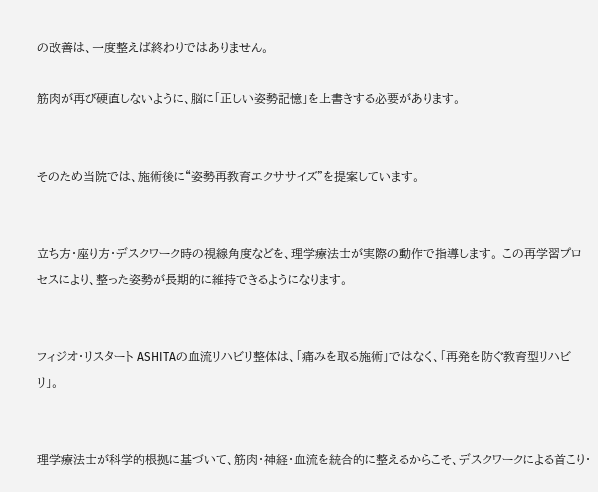の改善は、一度整えば終わりではありません。

筋肉が再び硬直しないように、脳に「正しい姿勢記憶」を上書きする必要があります。


そのため当院では、施術後に“姿勢再教育エクササイズ”を提案しています。


立ち方・座り方・デスクワーク時の視線角度などを、理学療法士が実際の動作で指導します。 この再学習プロセスにより、整った姿勢が長期的に維持できるようになります。


フィジオ・リスタート ASHITAの血流リハビリ整体は、「痛みを取る施術」ではなく、「再発を防ぐ教育型リハビリ」。


理学療法士が科学的根拠に基づいて、筋肉・神経・血流を統合的に整えるからこそ、デスクワークによる首こり・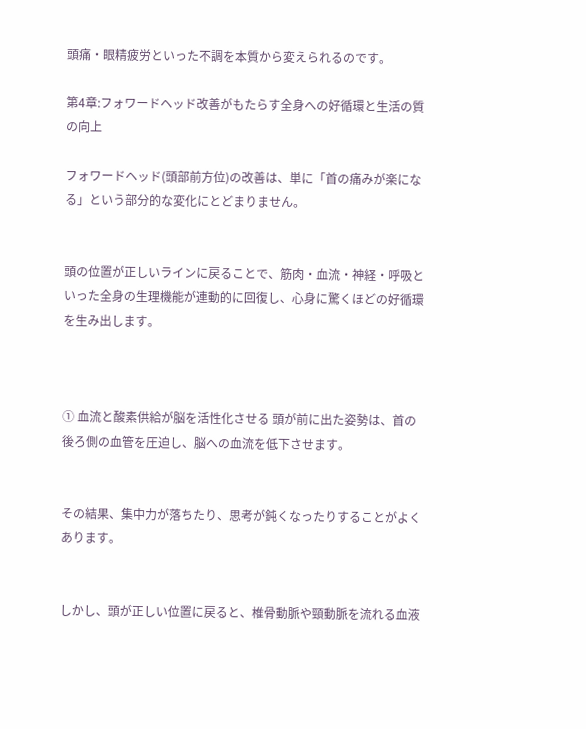頭痛・眼精疲労といった不調を本質から変えられるのです。

第4章:フォワードヘッド改善がもたらす全身への好循環と生活の質の向上

フォワードヘッド(頭部前方位)の改善は、単に「首の痛みが楽になる」という部分的な変化にとどまりません。


頭の位置が正しいラインに戻ることで、筋肉・血流・神経・呼吸といった全身の生理機能が連動的に回復し、心身に驚くほどの好循環を生み出します。



① 血流と酸素供給が脳を活性化させる 頭が前に出た姿勢は、首の後ろ側の血管を圧迫し、脳への血流を低下させます。


その結果、集中力が落ちたり、思考が鈍くなったりすることがよくあります。


しかし、頭が正しい位置に戻ると、椎骨動脈や頸動脈を流れる血液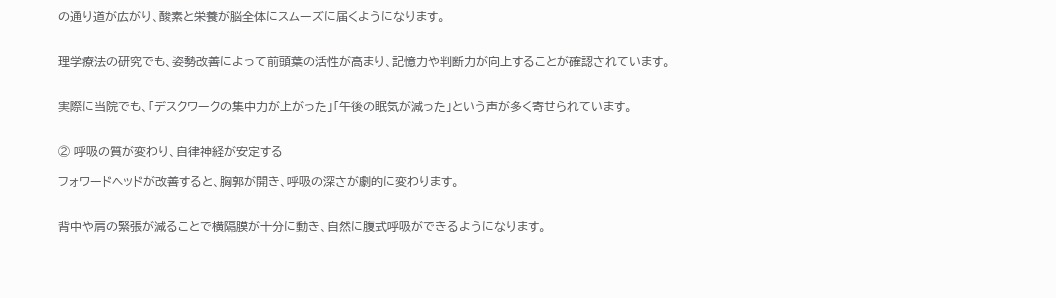の通り道が広がり、酸素と栄養が脳全体にスムーズに届くようになります。


理学療法の研究でも、姿勢改善によって前頭葉の活性が高まり、記憶力や判断力が向上することが確認されています。


実際に当院でも、「デスクワークの集中力が上がった」「午後の眠気が減った」という声が多く寄せられています。


② 呼吸の質が変わり、自律神経が安定する

フォワードヘッドが改善すると、胸郭が開き、呼吸の深さが劇的に変わります。


背中や肩の緊張が減ることで横隔膜が十分に動き、自然に腹式呼吸ができるようになります。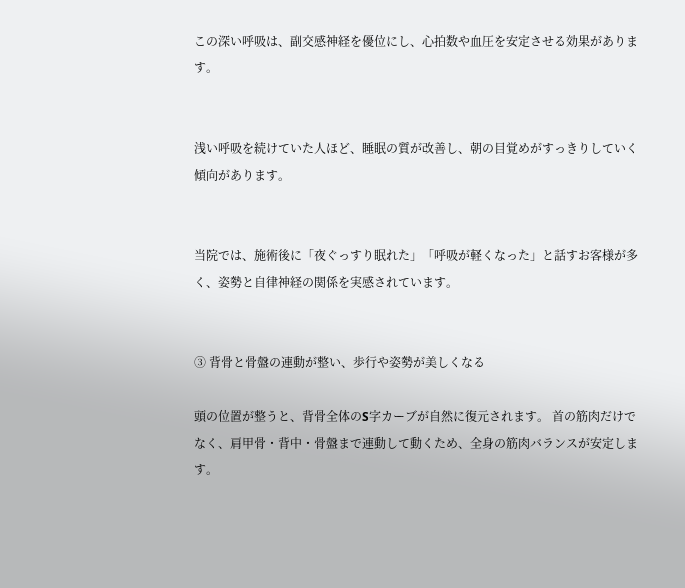この深い呼吸は、副交感神経を優位にし、心拍数や血圧を安定させる効果があります。


浅い呼吸を続けていた人ほど、睡眠の質が改善し、朝の目覚めがすっきりしていく傾向があります。


当院では、施術後に「夜ぐっすり眠れた」「呼吸が軽くなった」と話すお客様が多く、姿勢と自律神経の関係を実感されています。


③ 背骨と骨盤の連動が整い、歩行や姿勢が美しくなる

頭の位置が整うと、背骨全体のS字カーブが自然に復元されます。 首の筋肉だけでなく、肩甲骨・背中・骨盤まで連動して動くため、全身の筋肉バランスが安定します。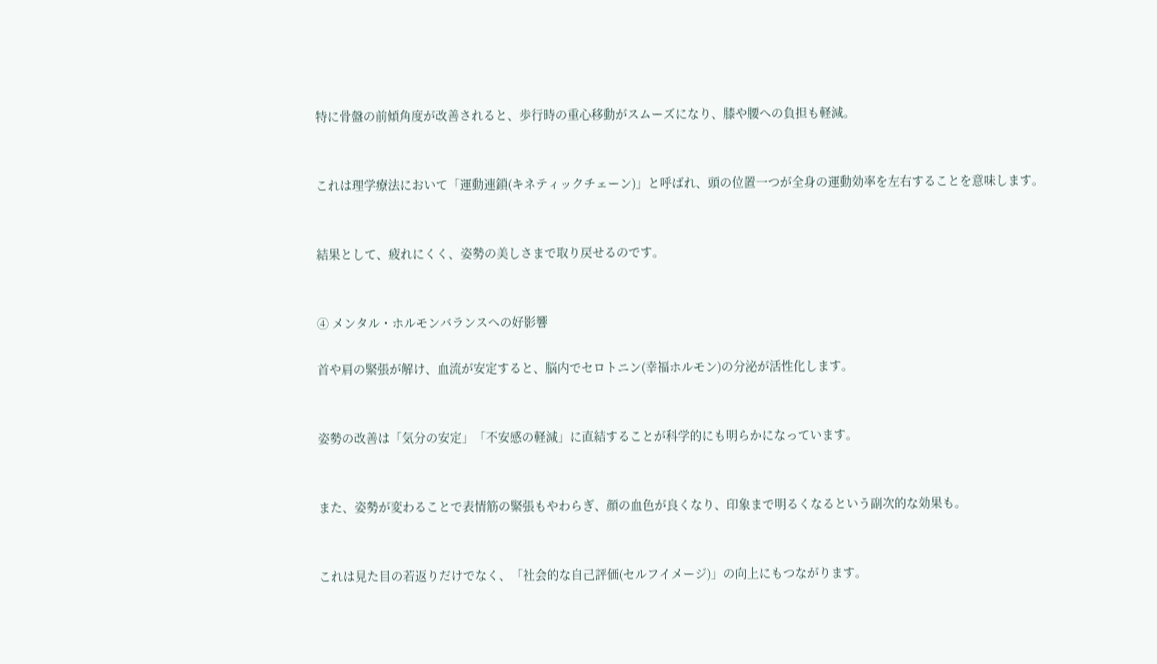特に骨盤の前傾角度が改善されると、歩行時の重心移動がスムーズになり、膝や腰への負担も軽減。


これは理学療法において「運動連鎖(キネティックチェーン)」と呼ばれ、頭の位置一つが全身の運動効率を左右することを意味します。


結果として、疲れにくく、姿勢の美しさまで取り戻せるのです。


④ メンタル・ホルモンバランスへの好影響

首や肩の緊張が解け、血流が安定すると、脳内でセロトニン(幸福ホルモン)の分泌が活性化します。


姿勢の改善は「気分の安定」「不安感の軽減」に直結することが科学的にも明らかになっています。


また、姿勢が変わることで表情筋の緊張もやわらぎ、顔の血色が良くなり、印象まで明るくなるという副次的な効果も。


これは見た目の若返りだけでなく、「社会的な自己評価(セルフイメージ)」の向上にもつながります。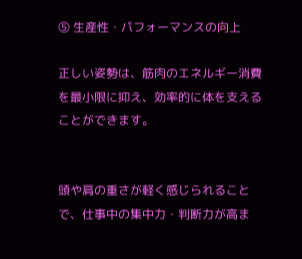⑤ 生産性・パフォーマンスの向上

正しい姿勢は、筋肉のエネルギー消費を最小限に抑え、効率的に体を支えることができます。


頭や肩の重さが軽く感じられることで、仕事中の集中力・判断力が高ま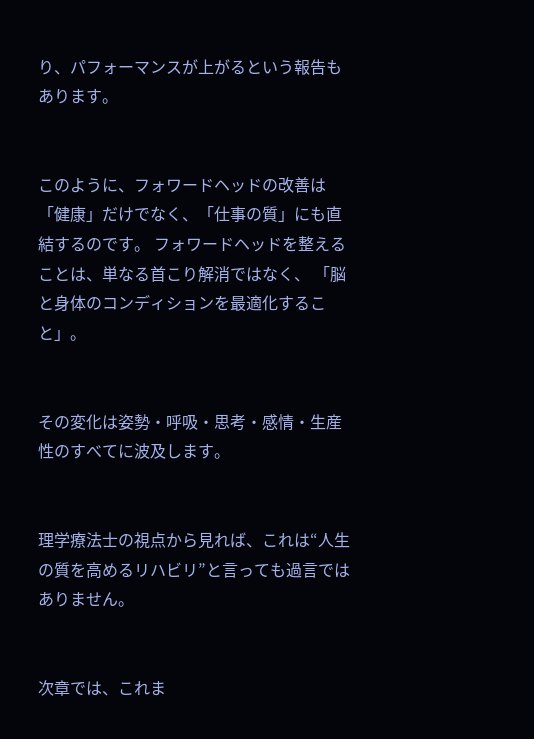り、パフォーマンスが上がるという報告もあります。


このように、フォワードヘッドの改善は「健康」だけでなく、「仕事の質」にも直結するのです。 フォワードヘッドを整えることは、単なる首こり解消ではなく、 「脳と身体のコンディションを最適化すること」。


その変化は姿勢・呼吸・思考・感情・生産性のすべてに波及します。


理学療法士の視点から見れば、これは“人生の質を高めるリハビリ”と言っても過言ではありません。


次章では、これま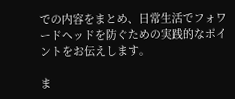での内容をまとめ、日常生活でフォワードヘッドを防ぐための実践的なポイントをお伝えします。

ま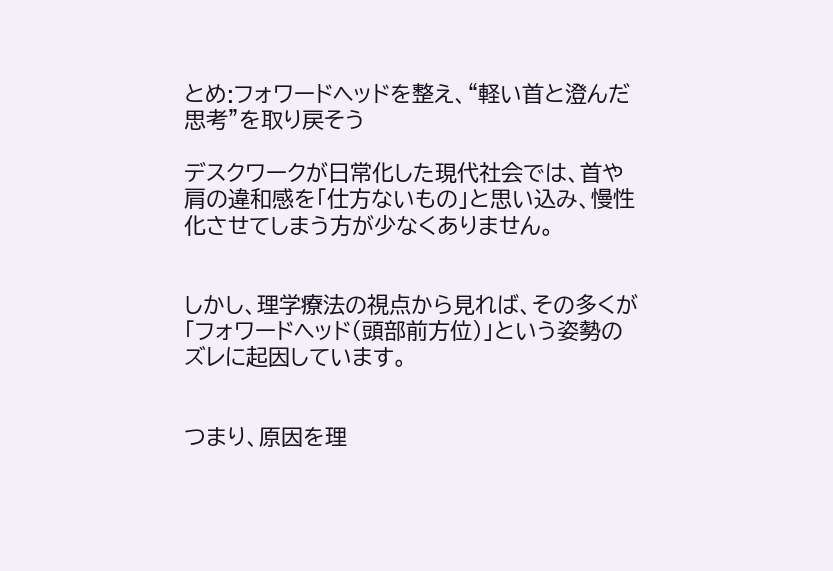とめ:フォワードヘッドを整え、“軽い首と澄んだ思考”を取り戻そう

デスクワークが日常化した現代社会では、首や肩の違和感を「仕方ないもの」と思い込み、慢性化させてしまう方が少なくありません。


しかし、理学療法の視点から見れば、その多くが「フォワードヘッド(頭部前方位)」という姿勢のズレに起因しています。


つまり、原因を理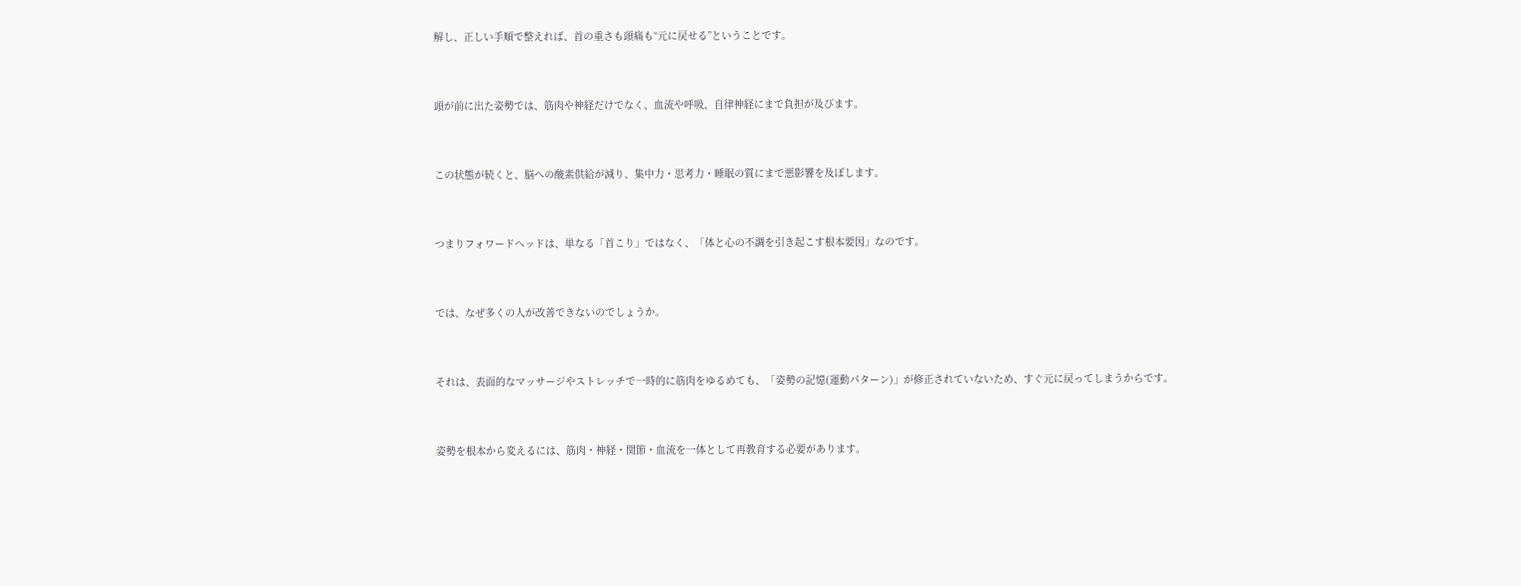解し、正しい手順で整えれば、首の重さも頭痛も“元に戻せる”ということです。


頭が前に出た姿勢では、筋肉や神経だけでなく、血流や呼吸、自律神経にまで負担が及びます。


この状態が続くと、脳への酸素供給が減り、集中力・思考力・睡眠の質にまで悪影響を及ぼします。


つまりフォワードヘッドは、単なる「首こり」ではなく、「体と心の不調を引き起こす根本要因」なのです。


では、なぜ多くの人が改善できないのでしょうか。


それは、表面的なマッサージやストレッチで一時的に筋肉をゆるめても、「姿勢の記憶(運動パターン)」が修正されていないため、すぐ元に戻ってしまうからです。


姿勢を根本から変えるには、筋肉・神経・関節・血流を一体として再教育する必要があります。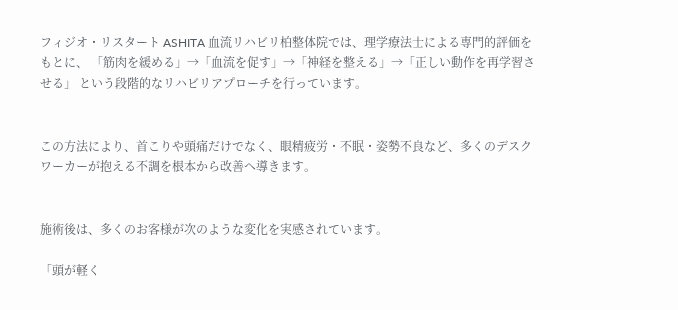フィジオ・リスタート ASHITA 血流リハビリ柏整体院では、理学療法士による専門的評価をもとに、 「筋肉を緩める」→「血流を促す」→「神経を整える」→「正しい動作を再学習させる」 という段階的なリハビリアプローチを行っています。


この方法により、首こりや頭痛だけでなく、眼精疲労・不眠・姿勢不良など、多くのデスクワーカーが抱える不調を根本から改善へ導きます。


施術後は、多くのお客様が次のような変化を実感されています。

「頭が軽く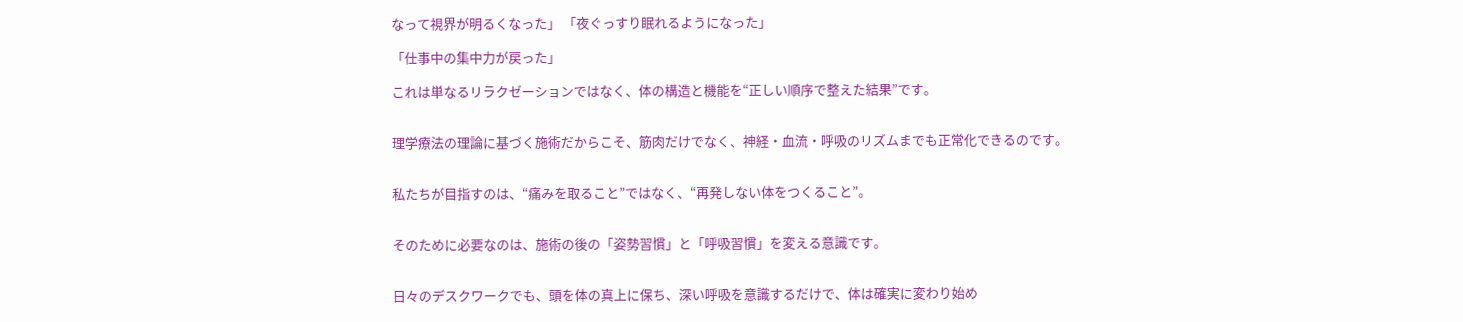なって視界が明るくなった」 「夜ぐっすり眠れるようになった」

「仕事中の集中力が戻った」

これは単なるリラクゼーションではなく、体の構造と機能を“正しい順序で整えた結果”です。


理学療法の理論に基づく施術だからこそ、筋肉だけでなく、神経・血流・呼吸のリズムまでも正常化できるのです。


私たちが目指すのは、“痛みを取ること”ではなく、“再発しない体をつくること”。


そのために必要なのは、施術の後の「姿勢習慣」と「呼吸習慣」を変える意識です。


日々のデスクワークでも、頭を体の真上に保ち、深い呼吸を意識するだけで、体は確実に変わり始め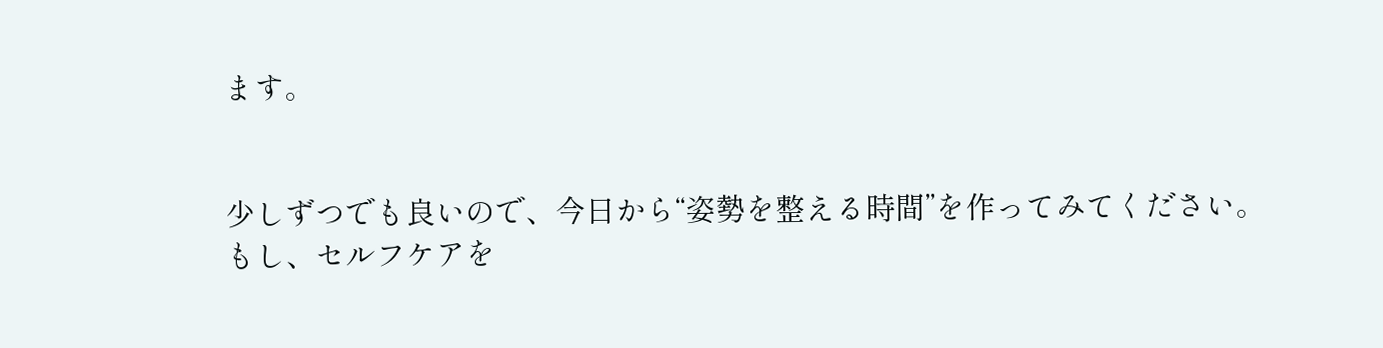ます。


少しずつでも良いので、今日から“姿勢を整える時間”を作ってみてください。 もし、セルフケアを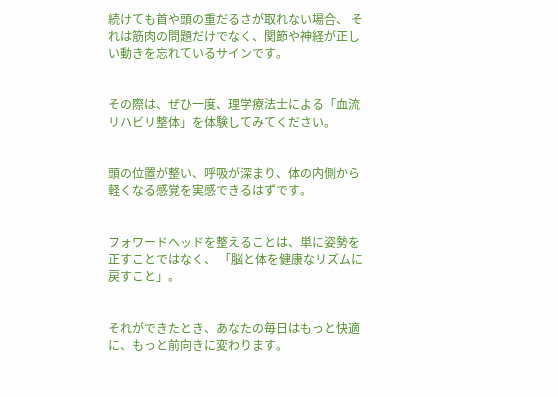続けても首や頭の重だるさが取れない場合、 それは筋肉の問題だけでなく、関節や神経が正しい動きを忘れているサインです。


その際は、ぜひ一度、理学療法士による「血流リハビリ整体」を体験してみてください。


頭の位置が整い、呼吸が深まり、体の内側から軽くなる感覚を実感できるはずです。


フォワードヘッドを整えることは、単に姿勢を正すことではなく、 「脳と体を健康なリズムに戻すこと」。


それができたとき、あなたの毎日はもっと快適に、もっと前向きに変わります。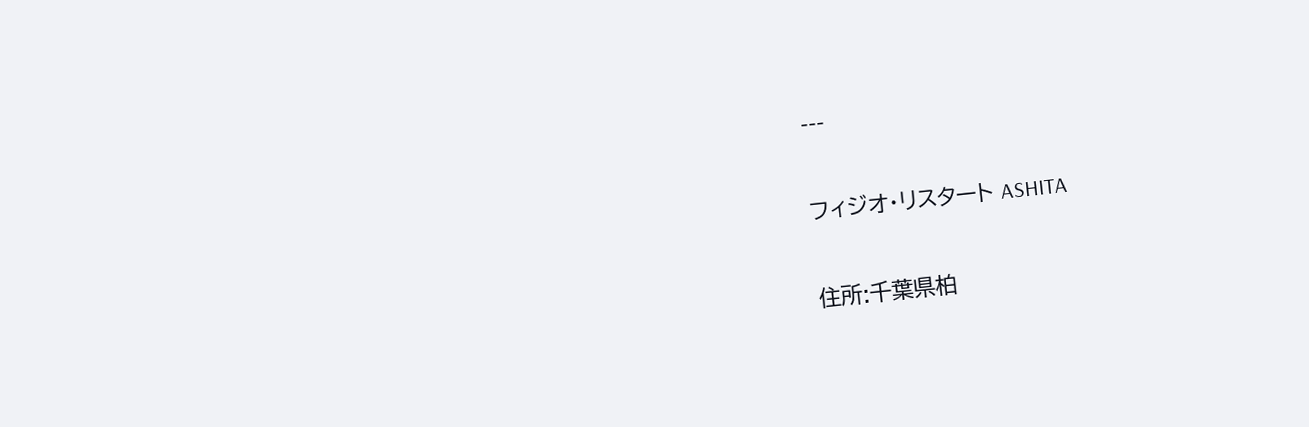---

フィジオ・リスタート ASHITA

住所:千葉県柏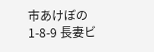市あけぼの1-8-9 長妻ビ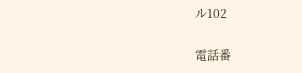ル102

電話番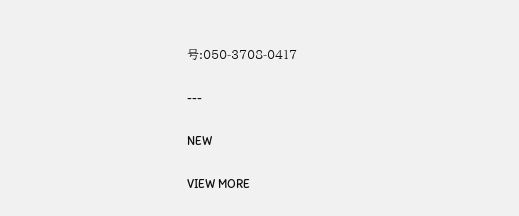号:050-3708-0417

---

NEW

VIEW MORE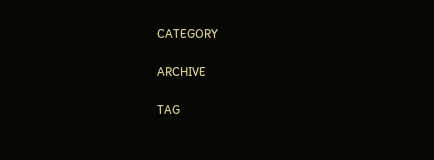CATEGORY

ARCHIVE

TAG